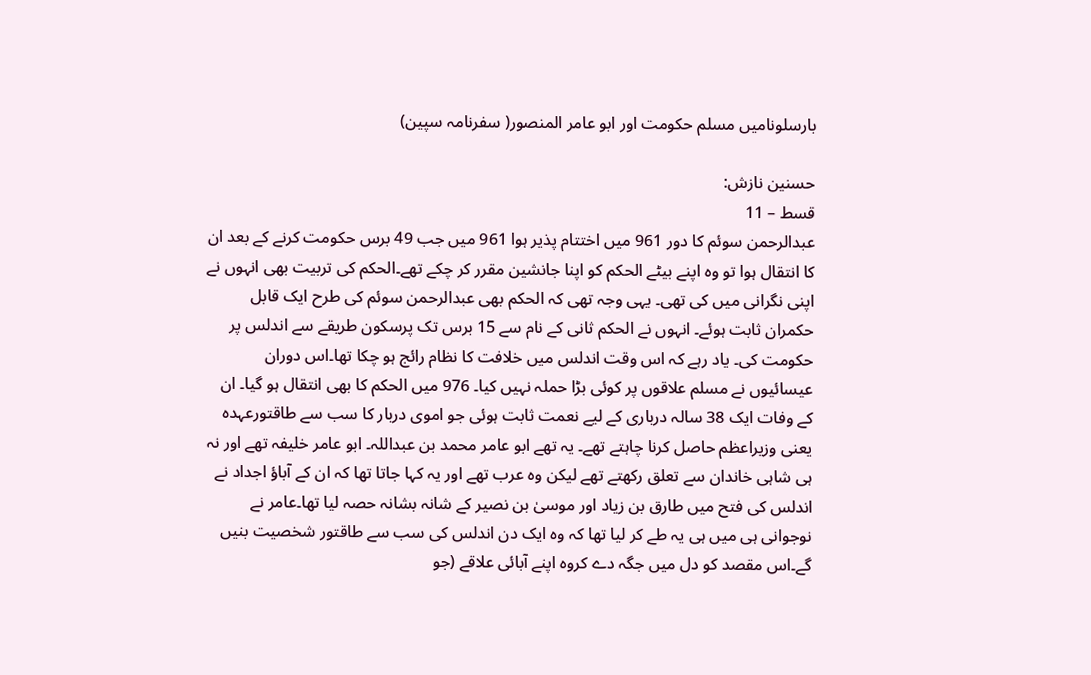بارسلونامیں مسلم حکومت اور ابو عامر المنصور( سفرنامہ سپین)

حسنین نازش:
قسط – 11
عبدالرحمن سوئم کا دور 961 میں اختتام پذیر ہوا 961 میں جب 49 برس حکومت کرنے کے بعد ان کا انتقال ہوا تو وہ اپنے بیٹے الحکم کو اپنا جانشین مقرر کر چکے تھے۔الحکم کی تربیت بھی انہوں نے اپنی نگرانی میں کی تھی۔ یہی وجہ تھی کہ الحکم بھی عبدالرحمن سوئم کی طرح ایک قابل حکمران ثابت ہوئے۔ انہوں نے الحکم ثانی کے نام سے 15 برس تک پرسکون طریقے سے اندلس پر حکومت کی۔ یاد رہے کہ اس وقت اندلس میں خلافت کا نظام رائج ہو چکا تھا۔اس دوران عیسائیوں نے مسلم علاقوں پر کوئی بڑا حملہ نہیں کیا۔ 976 میں الحکم کا بھی انتقال ہو گیا۔ ان کے وفات ایک 38 سالہ درباری کے لیے نعمت ثابت ہوئی جو اموی دربار کا سب سے طاقتورعہدہ یعنی وزیراعظم حاصل کرنا چاہتے تھے۔ یہ تھے ابو عامر محمد بن عبداللہ۔ ابو عامر خلیفہ تھے اور نہ ہی شاہی خاندان سے تعلق رکھتے تھے لیکن وہ عرب تھے اور یہ کہا جاتا تھا کہ ان کے آباؤ اجداد نے اندلس کی فتح میں طارق بن زیاد اور موسیٰ بن نصیر کے شانہ بشانہ حصہ لیا تھا۔عامر نے نوجوانی ہی میں ہی یہ طے کر لیا تھا کہ وہ ایک دن اندلس کی سب سے طاقتور شخصیت بنیں گے۔اس مقصد کو دل میں جگہ دے کروہ اپنے آبائی علاقے (جو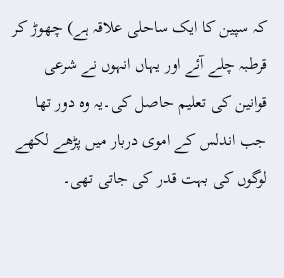کہ سپین کا ایک ساحلی علاقہ ہے) چھوڑ کر قرطبہ چلے آئے اور یہاں انہوں نے شرعی قوانین کی تعلیم حاصل کی۔یہ وہ دور تھا جب اندلس کے اموی دربار میں پڑھے لکھے لوگوں کی بہت قدر کی جاتی تھی۔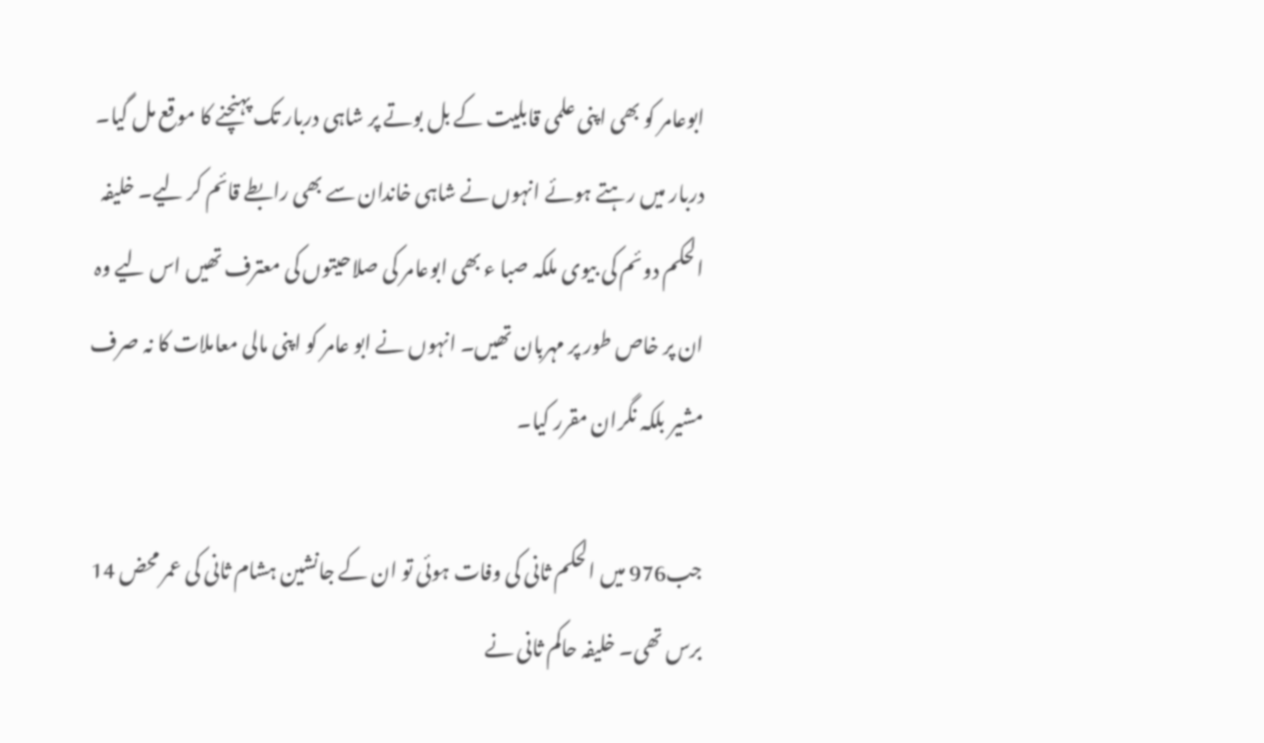ابوعامر کو بھی اپنی علمی قابلیت کے بل بوتے پر شاہی دربار تک پہنچنے کا موقع مل گیا۔ دربار میں رہتے ہوئے انہوں نے شاہی خاندان سے بھی رابطے قائم کر لیے۔ خلیفہ الحکم دوئم کی بیوی ملکہ صبا ء بھی ابوعامر کی صلاحیتوں کی معترف تھیں اس لیے وہ ان پر خاص طور پر مہربان تھیں۔ انہوں نے ابو عامر کو اپنی مالی معاملات کا نہ صرف مشیر بلکہ نگران مقرر کیا۔

جب976 میں الحکم ثانی کی وفات ہوئی تو ان کے جانشین ہشام ثانی کی عمر محض 14 برس تھی۔ خلیفہ حاکم ثانی نے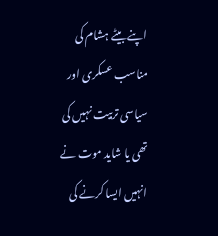اپنے بیٹے ہشام کی مناسب عسکری اور سیاسی تربیت نہیں کی تھی یا شاید موت نے انہیں ایسا کرنے کی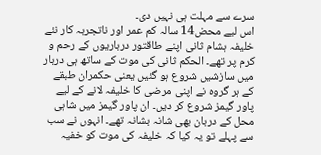سرے سے مہلت ہی نہیں دی۔
اس لیے محض14 سالہ کم عمر اور ناتجربہ کار نئے خلیفہ ہشام ثانی اپنے طاقتور درباریوں کے رحم و کرم پر تھے۔ الحکم ثانی کی موت کے ساتھ ہی دربار میں سازشیں شروع ہو گئیں یعنی حکمران طبقے کے ہر گروہ نے اپنی مرضی کا خلیفہ لانے کے لیے پاور گیمز شروع کر دیں۔ ان پاور گیمز میں شاہی محل کے دربان بھی شانہ بشانہ تھے۔ انہوں نے سب سے پہلے تو یہ کیا کہ خلیفہ کی موت کو خفیہ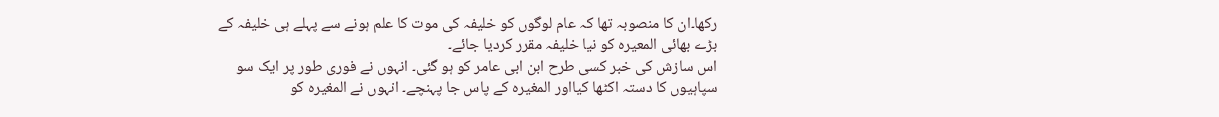رکھا۔ان کا منصوبہ تھا کہ عام لوگوں کو خلیفہ کی موت کا علم ہونے سے پہلے ہی خلیفہ کے بڑے بھائی المعیرہ کو نیا خلیفہ مقرر کردیا جائے۔
اس سازش کی خبر کسی طرح ابن ابی عامر کو ہو گئی۔ انہوں نے فوری طور پر ایک سو سپاہیوں کا دستہ اکٹھا کیااور المغیرہ کے پاس جا پہنچے۔ انہوں نے المغیرہ کو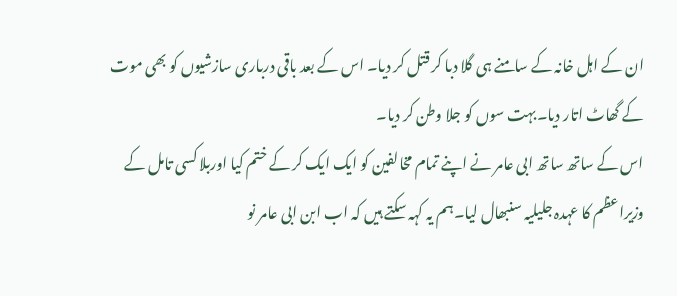ان کے اہل خانہ کے سامنے ہی گلا دبا کر قتل کر دیا۔ اس کے بعد باقی درباری سازشیوں کو بھی موت کے گھاٹ اتار دیا۔بہت سوں کو جلا وطن کر دیا۔
اس کے ساتھ ساتھ ابی عامر نے اپنے تمام مخالفین کو ایک ایک کر کے ختم کیا اوربلا کسی تامل کے وزیراعظم کا عہدہ جلیلیہ سنبھال لیا۔ہم یہ کہہ سکتے ہیں کہ اب ابن ابی عامر نو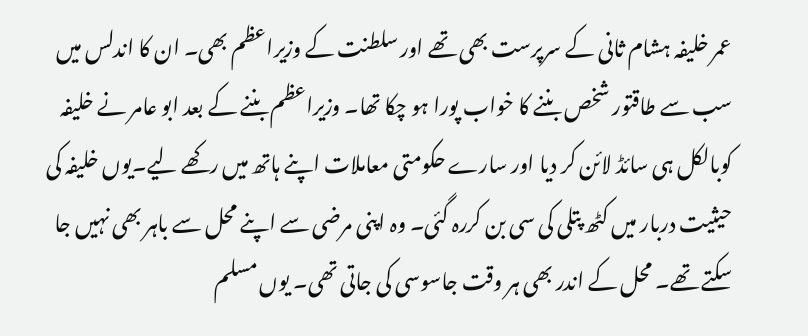عمر خلیفہ ہشام ثانی کے سرپرست بھی تھے اور سلطنت کے وزیراعظم بھی۔ ان کا اندلس میں سب سے طاقتور شخص بننے کا خواب پورا ہو چکا تھا۔ وزیراعظم بننے کے بعد ابو عامر نے خلیفہ کوبالکل ہی سائڈ لائن کر دیا اور سارے حکومتی معاملات اپنے ہاتھ میں رکھے لیے۔یوں خلیفہ کی حیثیت دربار میں کٹھ پتلی کی سی بن کررہ گئی۔ وہ اپنی مرضی سے اپنے محل سے باہر بھی نہیں جا سکتے تھے۔ محل کے اندر بھی ہر وقت جاسوسی کی جاتی تھی۔ یوں مسلم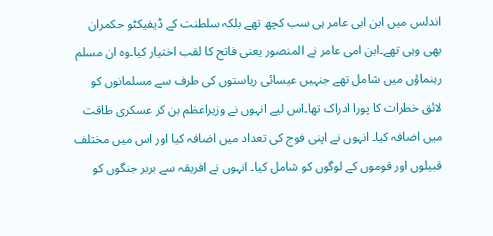اندلس میں ابن ابی عامر ہی سب کچھ تھے بلکہ سلطنت کے ڈیفیکٹو حکمران بھی وہی تھے۔ابن امی عامر نے المنصور یعنی فاتح کا لقب اختیار کیا۔وہ ان مسلم رہنماؤں میں شامل تھے جنہیں عیسائی ریاستوں کی طرف سے مسلمانوں کو لائق خطرات کا پورا ادراک تھا۔اس لیے انہوں نے وزیراعظم بن کر عسکری طاقت میں اضافہ کیا۔ انہوں نے اپنی فوج کی تعداد میں اضافہ کیا اور اس میں مختلف قبیلوں اور قوموں کے لوگوں کو شامل کیا۔ انہوں نے افریقہ سے بربر جنگوں کو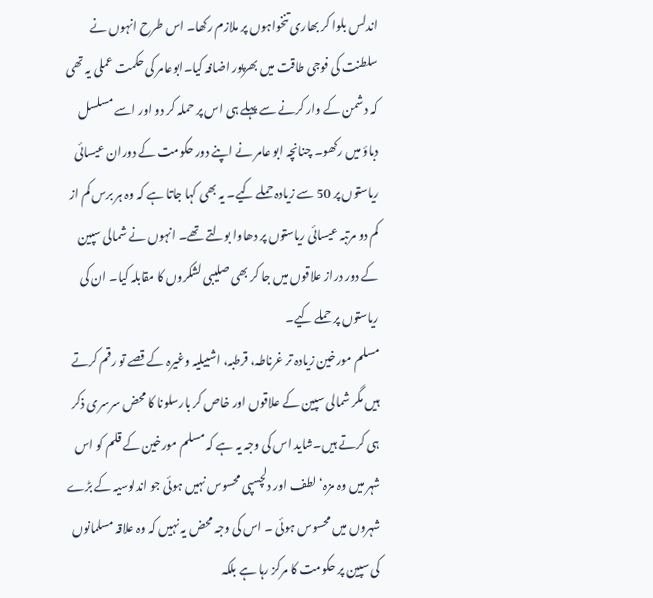اندلس بلوا کر بھاری تنخواہوں پر ملازم رکھا۔ اس طرح انہوں نے سلطنت کی فوجی طاقت میں بھرپور اضافہ کیا۔ابوعامر کی حکمت عملی یہ تھی کہ دشمن کے وار کرنے سے پہلے ہی اس پر حملہ کر دو اور اسے مسلسل دباؤ میں رکھو۔ چنانچہ ابو عامر نے اپنے دور حکومت کے دوران عیسائی ریاستوں پر 50 سے زیادہ حملے کیے۔ یہ بھی کہا جاتا ہے کہ وہ ہر برس کم از کم دو مرتبہ عیسائی ریاستوں پر دھاوا بولتے تھے۔ انہوں نے شمالی سپین کے دور دراز علاقوں میں جا کر بھی صلیبی لشکروں کا مقابلہ کیا۔ ان کی ریاستوں پر حملے کیے۔
مسلم مورخین زیادہ تر غرناطہ، قرطبہ، اشبیلیہ وغیرہ کے قصے تو رقم کرتے ہیں مگر شمالی سپین کے علاقوں اور خاص کر بارسلونا کا محض سرسری ذکر ہی کرتے ہیں۔شاید اس کی وجہ یہ ہے کہ مسلم مورخین کے قلم کو اس شہر میں وہ مزہ‘ لطف اور دلچسپی محسوس نہیں ہوئی جو اندلوسیہ کے بڑے شہروں میں محسوس ہوئی ۔ اس کی وجہ محض یہ نہیں کہ وہ علاقہ مسلمانوں کی سپین پر حکومت کا مرکز رہا ہے بلکہ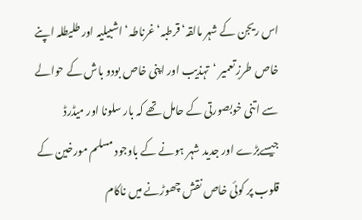اس ریجن کے شہر مالقہ‘ قرطبہ‘ غرناطہ‘ اشبیلیہ اور طلیطلہ اپنے خاص طرزِ تعمیر ‘تہذیب اور اپنی خاص بودو باش کے حوالے سے اتنی خوبصورتی کے حامل تھے کہ بار سلونا اور میڈرڈ جیسےبڑے اور جدید شہر ہونے کے باوجود مسلم مورخین کے قلوب پر کوئی خاص نقش چھوڑنے میں ناکام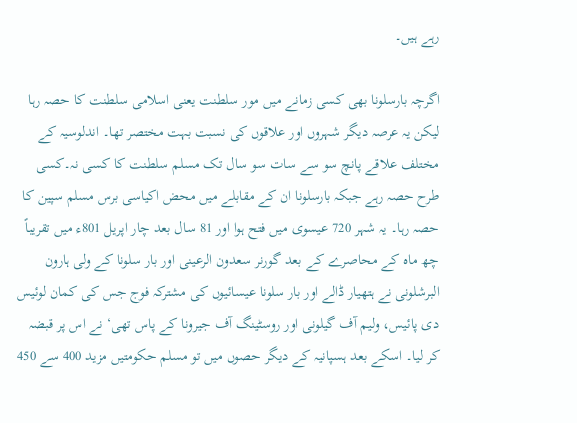رہے ہیں۔

اگرچہ بارسلونا بھی کسی زمانے میں مور سلطنت یعنی اسلامی سلطنت کا حصہ رہا لیکن یہ عرصہ دیگر شہروں اور علاقوں کی نسبت بہت مختصر تھا۔ اندلوسیہ کے مختلف علاقے پانچ سو سے سات سو سال تک مسلم سلطنت کا کسی نہ۔کسی طرح حصہ رہے جبکہ بارسلونا ان کے مقابلے میں محض اکیاسی برس مسلم سپین کا حصہ رہا۔ یہ شہر 720 عیسوی میں فتح ہوا اور 81 سال بعد چار اپریل 801ء میں تقریباً چھ ماہ کے محاصرے کے بعد گورنر سعدون الرعینی اور بار سلونا کے ولی ہارون البرشلونی نے ہتھیار ڈالے اور بار سلونا عیسائیوں کی مشترکہ فوج جس کی کمان لوئیس دی پائیس، ولیم آف گیلونی اور روسٹینگ آف جیرونا کے پاس تھی‘ نے اس پر قبضہ کر لیا۔ اسکے بعد ہسپانیہ کے دیگر حصوں میں تو مسلم حکومتیں مزید 400 سے 450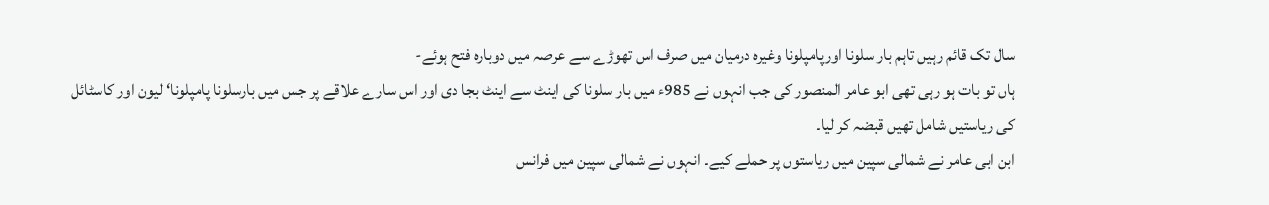سال تک قائم رہیں تاہم بار سلونا اورپامپلونا وغیرہ درمیان میں صرف اس تھوڑے سے عرصہ میں دوبارہ فتح ہوئے-
ہاں تو بات ہو رہی تھی ابو عامر المنصور کی جب انہوں نے 985ء میں بار سلونا کی اینٹ سے اینٹ بجا دی اور اس سارے علاقے پر جس میں بارسلونا پامپلونا‘ لیون اور کاسٹائل کی ریاستیں شامل تھیں قبضہ کر لیا۔
ابن ابی عامر نے شمالی سپین میں ریاستوں پر حملے کیے۔ انہوں نے شمالی سپین میں فرانس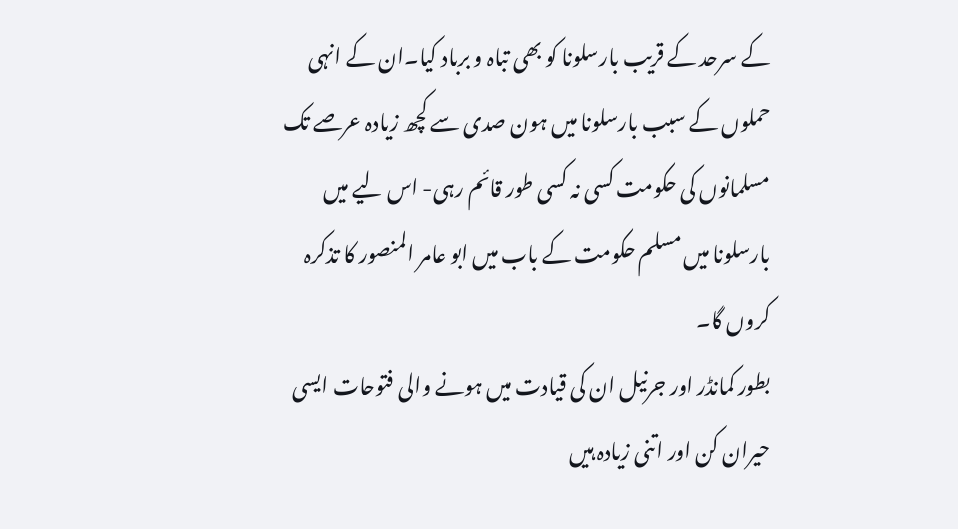کے سرحد کے قریب بارسلونا کو بھی تباہ و برباد کیا۔ان کے انہی حملوں کے سبب بارسلونا میں ہون صدی سے کچھ زیادہ عرصے تک مسلمانوں کی حکومت کسی نہ کسی طور قائم رہی- اس لیے میں بارسلونا میں مسلم حکومت کے باب میں ابو عامر المنصور کا تذکرہ کروں گا۔
بطور کمانڈر اور جرنیل ان کی قیادت میں ہونے والی فتوحات ایسی حیران کن اور اتنی زیادہ ہیں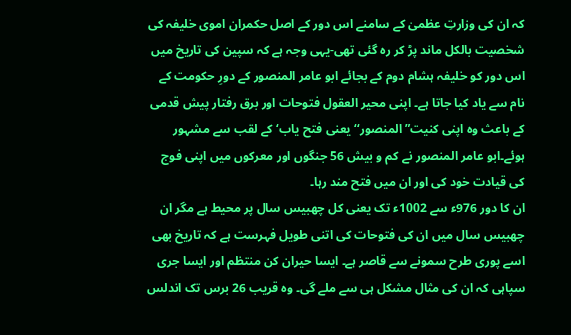کہ ان کی وزارتِ عظمیٰ کے سامنے اس دور کے اصل حکمران اموی خلیفہ کی شخصیت بالکل ماند پڑ کر رہ گئی تھی-یہی وجہ ہے کہ سپین کی تاریخ میں اس دور کو خلیفہ ہشام دوم کے بجائے ابو عامر المنصور کے دورِ حکومت کے نام سے یاد کیا جاتا ہے۔ اپنی محیر العقول فتوحات اور برق رفتار پیش قدمی کے باعث وہ اپنی کنیت”المنصور‘‘ یعنی فتح یاب‘ کے لقب سے مشہور ہوئے۔ابو عامر المنصور نے کم و بیش 56 جنگوں اور معرکوں میں اپنی فوج کی قیادت خود کی اور ان میں فتح مند رہا۔
ان کا دور 976ء سے 1002ء تک یعنی کل چھبیس سال پر محیط ہے مگر ان چھبیس سال میں ان کی فتوحات کی اتنی طویل فہرست ہے کہ تاریخ بھی اسے پوری طرح سمونے سے قاصر ہے۔ ایسا حیران کن منتظم اور ایسا جری سپاہی کہ ان کی مثال مشکل ہی سے ملے گی۔ وہ قریب 26 برس تک اندلس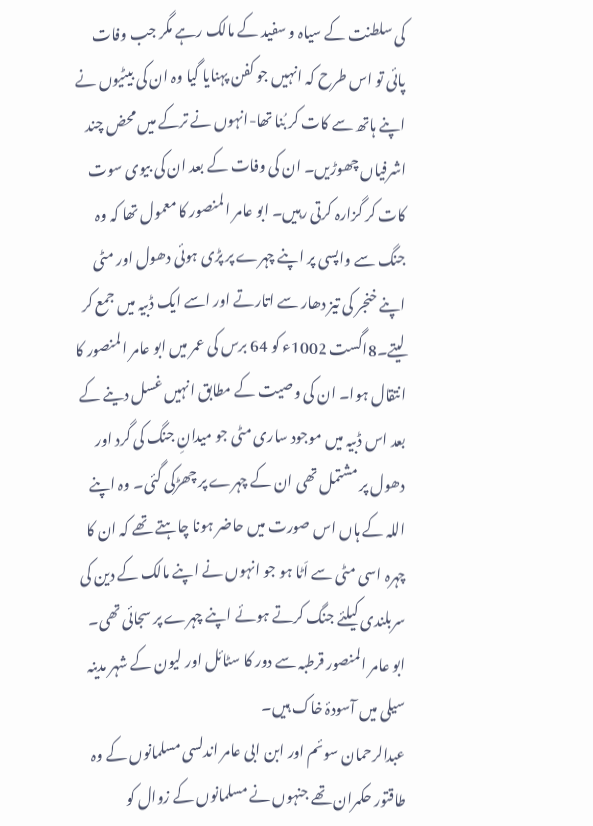کی سلطنت کے سیاہ و سفید کے مالک رہے مگر جب وفات پائی تو اس طرح کہ انہیں جو کفن پہنایا گیا وہ ان کی بیٹیوں نے اپنے ہاتھ سے کات کر بُنا تھا-انہوں نے ترکے میں محض چند اشرفیاں چھوڑیں۔ ان کی وفات کے بعد ان کی بیوی سوت کات کر گزارہ کرتی رہیں۔ ابو عامر المنصور کا معمول تھا کہ وہ جنگ سے واپسی پر اپنے چہرے پر پڑی ہوئی دھول اور مٹی اپنے خنجر کی تیز دھار سے اتارتے اور اسے ایک ڈبیہ میں جمع کر لیتے۔8اگست 1002ء کو 64 برس کی عمر میں ابو عامر المنصور کا انتقال ہوا۔ ان کی وصیت کے مطابق انہیں غسل دینے کے بعد اس ڈبیہ میں موجود ساری مٹی جو میدانِ جنگ کی گرد اور دھول پر مشتمل تھی ان کے چہرے پر چھڑکی گئی۔ وہ اپنے اللہ کے ہاں اس صورت میں حاضر ہونا چاہتے تھے کہ ان کا چہرہ اسی مٹی سے اَٹا ہو جو انہوں نے اپنے مالک کے دین کی سربلندی کیلئے جنگ کرتے ہوئے اپنے چہرے پر سجائی تھی۔ ابو عامر المنصور قرطبہ سے دور کا سٹائل اور لیون کے شہر مدینہ سیلی میں آسودۂ خاک ہیں۔
عبدالرحمان سوئم اور ابن ابی عامر اندلسی مسلمانوں کے وہ طاقتور حکمران تھے جنہوں نے مسلمانوں کے زوال کو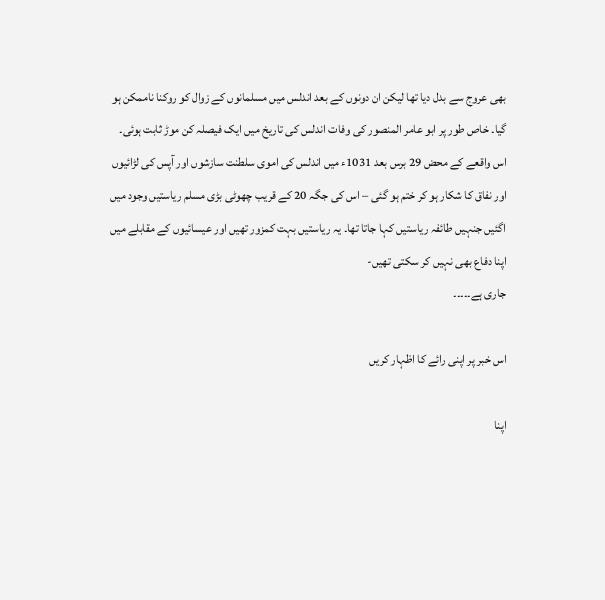بھی عروج سے بدل دیا تھا لیکن ان دونوں کے بعد اندلس میں مسلمانوں کے زوال کو روکنا ناممکن ہو گیا۔ خاص طور پر ابو عامر المنصور کی وفات اندلس کی تاریخ میں ایک فیصلہ کن موڑ ثابت ہوئی۔ اس واقعے کے محض 29 برس بعد 1031ء میں اندلس کی اموی سلطنت سازشوں اور آپس کی لڑائیوں اور نفاق کا شکار ہو کر ختم ہو گئی – اس کی جگہ 20 کے قریب چھوٹی بڑی مسلم ریاستیں وجود میں اگئیں جنہیں طائفہ ریاستیں کہا جاتا تھا۔ یہ ریاستیں بہت کمزور تھیں اور عیسائیوں کے مقابلے میں اپنا دفاع بھی نہیں کر سکتی تھیں-
جاری ہے۔۔۔۔۔

اس خبر پر اپنی رائے کا اظہار کریں

اپنا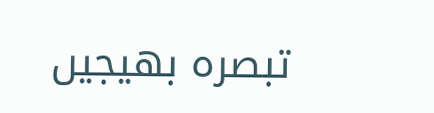تبصرہ بھیجیں